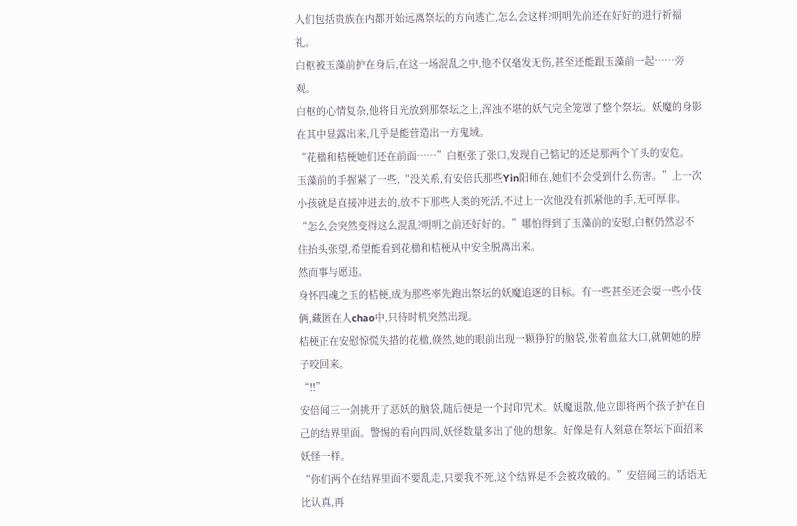人们包括贵族在内都开始远离祭坛的方向逃亡,怎么会这样?明明先前还在好好的进行祈福礼。
白枢被玉藻前护在身后,在这一场混乱之中,他不仅毫发无伤,甚至还能跟玉藻前一起……旁观。
白枢的心情复杂,他将目光放到那祭坛之上,浑浊不堪的妖气完全笼罩了整个祭坛。妖魔的身影在其中显露出来,几乎是能营造出一方鬼域。
“花楹和桔梗她们还在前面……”白枢张了张口,发现自己惦记的还是那两个丫头的安危。
玉藻前的手握紧了一些,“没关系,有安倍氏那些Yin阳师在,她们不会受到什么伤害。”上一次小孩就是直接冲进去的,放不下那些人类的死活,不过上一次他没有抓紧他的手,无可厚非。
“怎么会突然变得这么混乱?明明之前还好好的。”哪怕得到了玉藻前的安慰,白枢仍然忍不住抬头张望,希望能看到花楹和桔梗从中安全脱离出来。
然而事与愿违。
身怀四魂之玉的桔梗,成为那些率先跑出祭坛的妖魔追逐的目标。有一些甚至还会耍一些小伎俩,藏匿在人chao中,只待时机突然出现。
桔梗正在安慰惊慌失措的花楹,倏然,她的眼前出现一颗狰狞的脑袋,张着血盆大口,就朝她的脖子咬回来。
“!!”
安倍闻三一剑挑开了恶妖的脑袋,随后便是一个封印咒术。妖魔退散,他立即将两个孩子护在自己的结界里面。警惕的看向四周,妖怪数量多出了他的想象。好像是有人刻意在祭坛下面招来妖怪一样。
“你们两个在结界里面不要乱走,只要我不死,这个结界是不会被攻破的。”安倍闻三的话语无比认真,再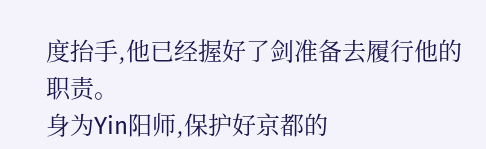度抬手,他已经握好了剑准备去履行他的职责。
身为Yin阳师,保护好京都的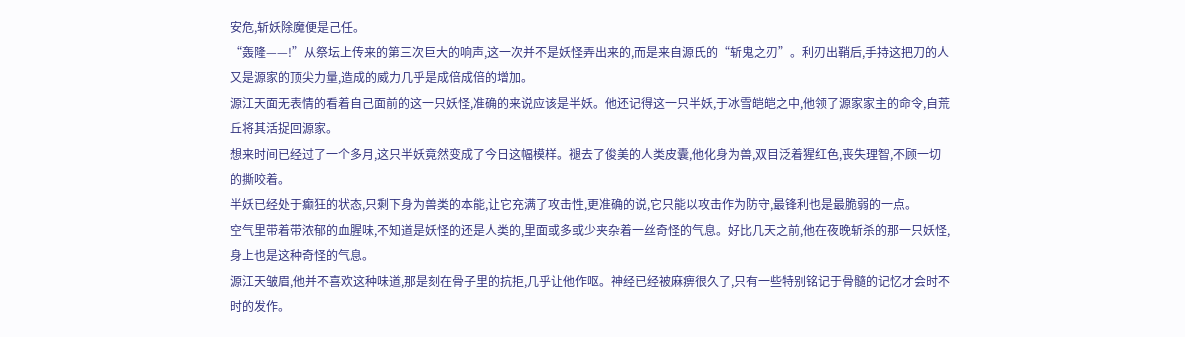安危,斩妖除魔便是己任。
“轰隆——!”从祭坛上传来的第三次巨大的响声,这一次并不是妖怪弄出来的,而是来自源氏的“斩鬼之刃”。利刃出鞘后,手持这把刀的人又是源家的顶尖力量,造成的威力几乎是成倍成倍的增加。
源江天面无表情的看着自己面前的这一只妖怪,准确的来说应该是半妖。他还记得这一只半妖,于冰雪皑皑之中,他领了源家家主的命令,自荒丘将其活捉回源家。
想来时间已经过了一个多月,这只半妖竟然变成了今日这幅模样。褪去了俊美的人类皮囊,他化身为兽,双目泛着猩红色,丧失理智,不顾一切的撕咬着。
半妖已经处于癫狂的状态,只剩下身为兽类的本能,让它充满了攻击性,更准确的说,它只能以攻击作为防守,最锋利也是最脆弱的一点。
空气里带着带浓郁的血腥味,不知道是妖怪的还是人类的,里面或多或少夹杂着一丝奇怪的气息。好比几天之前,他在夜晚斩杀的那一只妖怪,身上也是这种奇怪的气息。
源江天皱眉,他并不喜欢这种味道,那是刻在骨子里的抗拒,几乎让他作呕。神经已经被麻痹很久了,只有一些特别铭记于骨髓的记忆才会时不时的发作。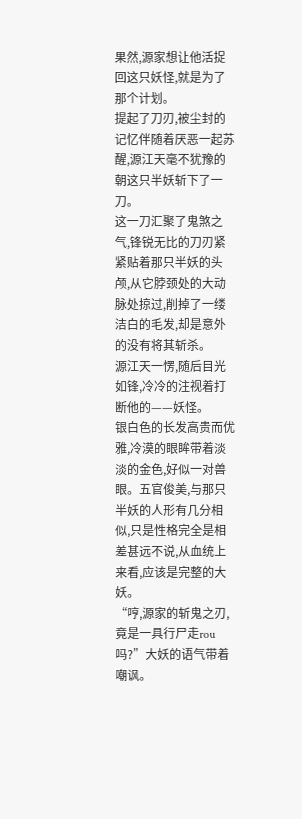果然,源家想让他活捉回这只妖怪,就是为了那个计划。
提起了刀刃,被尘封的记忆伴随着厌恶一起苏醒,源江天毫不犹豫的朝这只半妖斩下了一刀。
这一刀汇聚了鬼煞之气,锋锐无比的刀刃紧紧贴着那只半妖的头颅,从它脖颈处的大动脉处掠过,削掉了一缕洁白的毛发,却是意外的没有将其斩杀。
源江天一愣,随后目光如锋,冷冷的注视着打断他的——妖怪。
银白色的长发高贵而优雅,冷漠的眼眸带着淡淡的金色,好似一对兽眼。五官俊美,与那只半妖的人形有几分相似,只是性格完全是相差甚远不说,从血统上来看,应该是完整的大妖。
“哼,源家的斩鬼之刃,竟是一具行尸走rou吗?”大妖的语气带着嘲讽。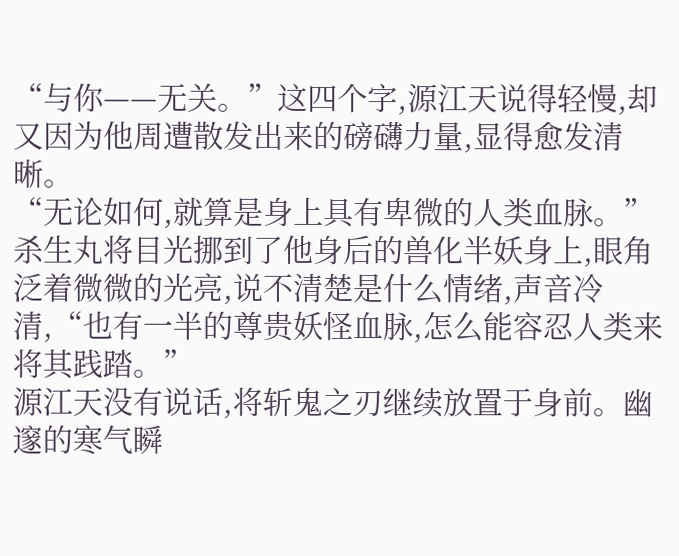“与你——无关。”这四个字,源江天说得轻慢,却又因为他周遭散发出来的磅礴力量,显得愈发清晰。
“无论如何,就算是身上具有卑微的人类血脉。”杀生丸将目光挪到了他身后的兽化半妖身上,眼角泛着微微的光亮,说不清楚是什么情绪,声音冷清,“也有一半的尊贵妖怪血脉,怎么能容忍人类来将其践踏。”
源江天没有说话,将斩鬼之刃继续放置于身前。幽邃的寒气瞬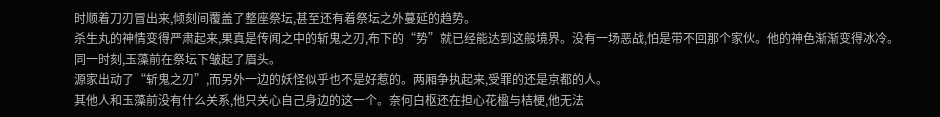时顺着刀刃冒出来,倾刻间覆盖了整座祭坛,甚至还有着祭坛之外蔓延的趋势。
杀生丸的神情变得严肃起来,果真是传闻之中的斩鬼之刃,布下的“势”就已经能达到这般境界。没有一场恶战,怕是带不回那个家伙。他的神色渐渐变得冰冷。
同一时刻,玉藻前在祭坛下皱起了眉头。
源家出动了“斩鬼之刃”,而另外一边的妖怪似乎也不是好惹的。两厢争执起来,受罪的还是京都的人。
其他人和玉藻前没有什么关系,他只关心自己身边的这一个。奈何白枢还在担心花楹与桔梗,他无法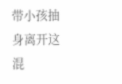带小孩抽身离开这混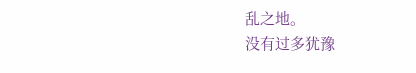乱之地。
没有过多犹豫